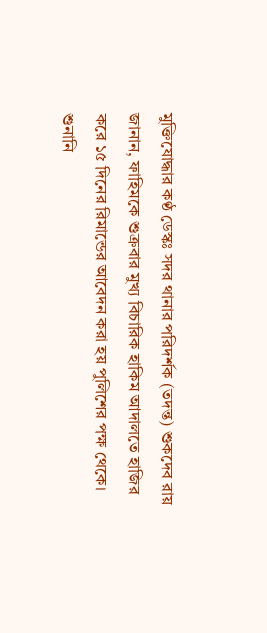মুক্তিযোদ্ধার কণ্ঠ ডেস্কঃ সদর থানার পরিদর্শক (তদন্ত) শুকদেব রায় জানান, ফাহিমকে শুক্রবার মুখ্য বিচারিক হাকিম আদালতে হাজির করে ১৫ দিনের রিমান্ডের আবেদন করা হয় পুলিশের পক্ষ থেকে।
শুনানি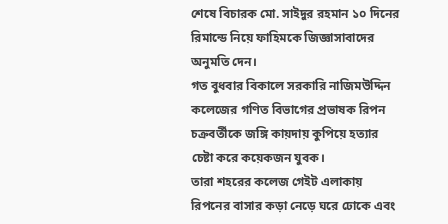শেষে বিচারক মো. সাইদুর রহমান ১০ দিনের রিমান্ডে নিয়ে ফাহিমকে জিজ্ঞাসাবাদের অনুমতি দেন।
গত বুধবার বিকালে সরকারি নাজিমউদ্দিন কলেজের গণিত বিভাগের প্রভাষক রিপন চক্রবর্তীকে জঙ্গি কায়দায় কুপিয়ে হত্যার চেষ্টা করে কয়েকজন যুবক।
তারা শহরের কলেজ গেইট এলাকায় রিপনের বাসার কড়া নেড়ে ঘরে ঢোকে এবং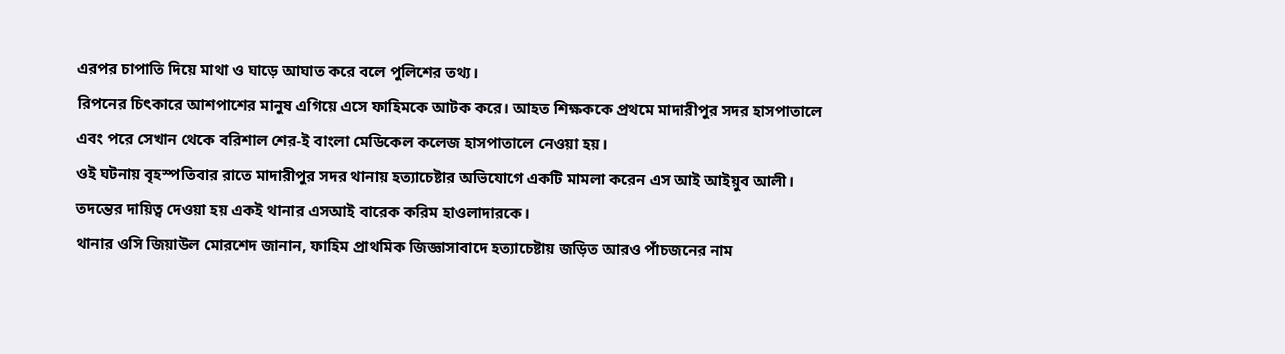এরপর চাপাতি দিয়ে মাথা ও ঘাড়ে আঘাত করে বলে পুলিশের তথ্য।
রিপনের চিৎকারে আশপাশের মানুষ এগিয়ে এসে ফাহিমকে আটক করে। আহত শিক্ষককে প্রথমে মাদারীপুর সদর হাসপাতালে এবং পরে সেখান থেকে বরিশাল শের-ই বাংলা মেডিকেল কলেজ হাসপাতালে নেওয়া হয়।
ওই ঘটনায় বৃহস্পতিবার রাতে মাদারীপুর সদর থানায় হত্যাচেষ্টার অভিযোগে একটি মামলা করেন এস আই আইয়ুব আলী। তদন্তের দায়িত্ব দেওয়া হয় একই থানার এসআই বারেক করিম হাওলাদারকে।
থানার ওসি জিয়াউল মোরশেদ জানান, ফাহিম প্রাথমিক জিজ্ঞাসাবাদে হত্যাচেষ্টায় জড়িত আরও পাঁচজনের নাম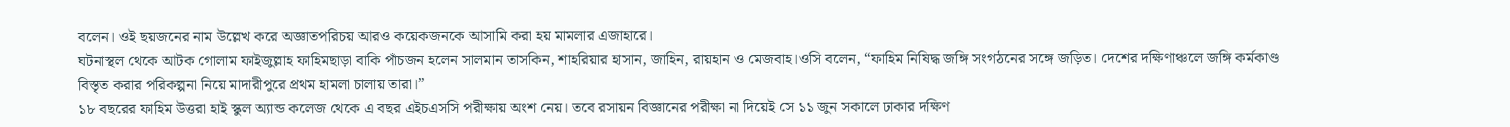বলেন। ওই ছয়জনের নাম উল্লেখ করে অজ্ঞাতপরিচয় আরও কয়েকজনকে আসামি করা হয় মামলার এজাহারে।
ঘটনাস্থল থেকে আটক গোলাম ফাইজুল্লাহ ফাহিমছাড়া বাকি পাঁচজন হলেন সালমান তাসকিন, শাহরিয়ার হাসান, জাহিন, রায়হান ও মেজবাহ।ওসি বলেন, “ফাহিম নিষিদ্ধ জঙ্গি সংগঠনের সঙ্গে জড়িত। দেশের দক্ষিণাঞ্চলে জঙ্গি কর্মকাণ্ড বিস্তৃত করার পরিকল্পনা নিয়ে মাদারীপুরে প্রথম হামলা চালায় তারা।”
১৮ বছরের ফাহিম উত্তরা হাই স্কুল অ্যান্ড কলেজ থেকে এ বছর এইচএসসি পরীক্ষায় অংশ নেয়। তবে রসায়ন বিজ্ঞানের পরীক্ষা না দিয়েই সে ১১ জুন সকালে ঢাকার দক্ষিণ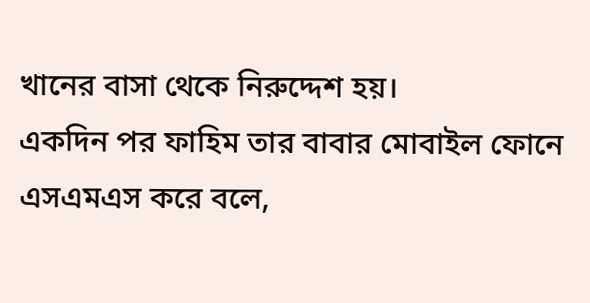খানের বাসা থেকে নিরুদ্দেশ হয়।
একদিন পর ফাহিম তার বাবার মোবাইল ফোনে এসএমএস করে বলে,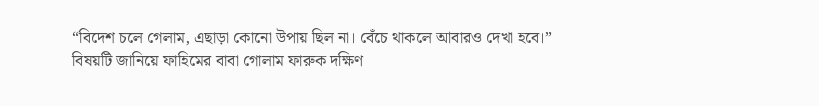“বিদেশ চলে গেলাম, এছাড়া কোনো উপায় ছিল না। বেঁচে থাকলে আবারও দেখা হবে।”
বিষয়টি জানিয়ে ফাহিমের বাবা গোলাম ফারুক দক্ষিণ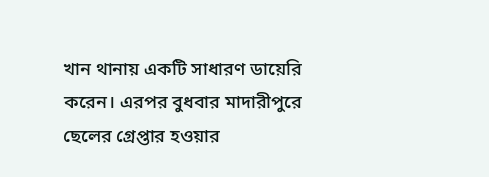খান থানায় একটি সাধারণ ডায়েরি করেন। এরপর বুধবার মাদারীপুরে ছেলের গ্রেপ্তার হওয়ার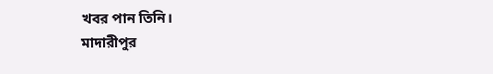খবর পান তিনি।
মাদারীপুর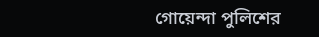গোয়েন্দা পুলিশের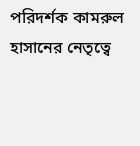পরিদর্শক কামরুল হাসানের নেতৃত্বে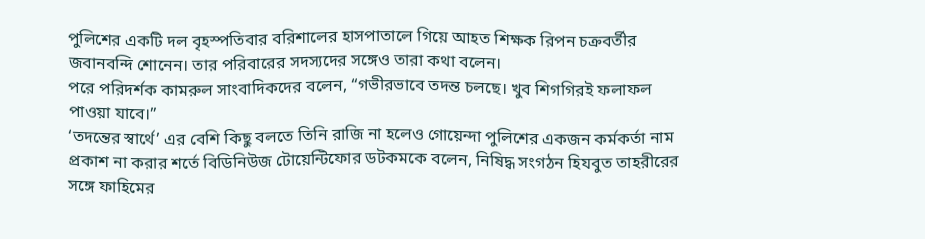পুলিশের একটি দল বৃহস্পতিবার বরিশালের হাসপাতালে গিয়ে আহত শিক্ষক রিপন চক্রবর্তীর জবানবন্দি শোনেন। তার পরিবারের সদস্যদের সঙ্গেও তারা কথা বলেন।
পরে পরিদর্শক কামরুল সাংবাদিকদের বলেন, “গভীরভাবে তদন্ত চলছে। খুব শিগগিরই ফলাফল পাওয়া যাবে।”
‘তদন্তের স্বার্থে’ এর বেশি কিছু বলতে তিনি রাজি না হলেও গোয়েন্দা পুলিশের একজন কর্মকর্তা নাম প্রকাশ না করার শর্তে বিডিনিউজ টোয়েন্টিফোর ডটকমকে বলেন, নিষিদ্ধ সংগঠন হিযবুত তাহরীরের সঙ্গে ফাহিমের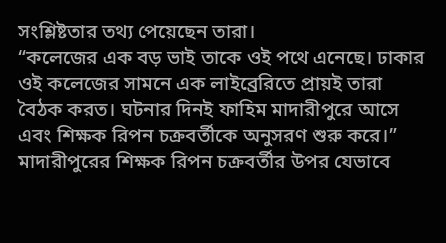সংশ্লিষ্টতার তথ্য পেয়েছেন তারা।
“কলেজের এক বড় ভাই তাকে ওই পথে এনেছে। ঢাকার ওই কলেজের সামনে এক লাইব্রেরিতে প্রায়ই তারা বৈঠক করত। ঘটনার দিনই ফাহিম মাদারীপুরে আসে এবং শিক্ষক রিপন চক্রবর্তীকে অনুসরণ শুরু করে।”
মাদারীপুরের শিক্ষক রিপন চক্রবর্তীর উপর যেভাবে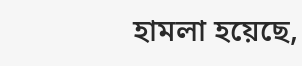হামলা হয়েছে,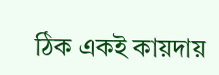ঠিক একই কায়দায়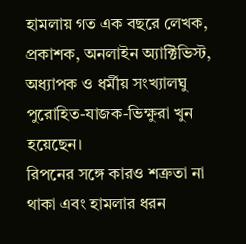হামলায় গত এক বছরে লেখক, প্রকাশক, অনলাইন অ্যাক্টিভিস্ট, অধ্যাপক ও ধর্মীয় সংখ্যালঘু পুরোহিত-যাজক-ভিক্ষুরা খুন হয়েছেন।
রিপনের সঙ্গে কারও শত্রুতা না থাকা এবং হামলার ধরন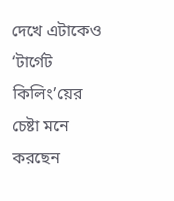দেখে এটাকেও ‘টার্গেট কিলিং’য়ের চেষ্টা মনে করছেন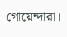গোয়েন্দারা।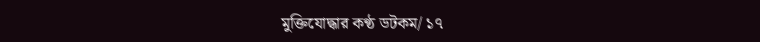মুক্তিযোদ্ধার কণ্ঠ ডটকম/ ১৭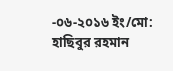-০৬-২০১৬ ইং/মো: হাছিবুর রহমান